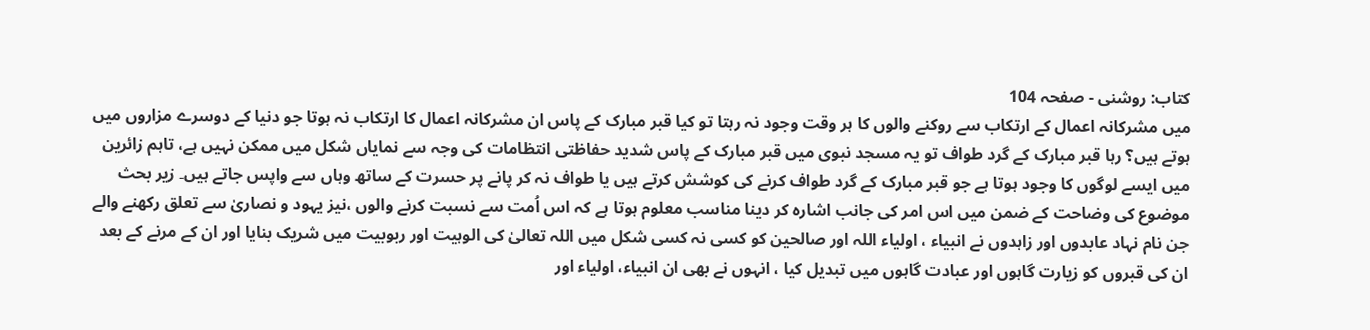کتاب: روشنی - صفحہ 104
میں مشرکانہ اعمال کے ارتکاب سے روکنے والوں کا ہر وقت وجود نہ رہتا تو کیا قبر مبارک کے پاس ان مشرکانہ اعمال کا ارتکاب نہ ہوتا جو دنیا کے دوسرے مزاروں میں ہوتے ہیں؟ رہا قبر مبارک کے گرد طواف تو یہ مسجد نبوی میں قبر مبارک کے پاس شدید حفاظتی انتظامات کی وجہ سے نمایاں شکل میں ممکن نہیں ہے، تاہم زائرین میں ایسے لوگوں کا وجود ہوتا ہے جو قبر مبارک کے گرد طواف کرنے کی کوشش کرتے ہیں یا طواف نہ کر پانے پر حسرت کے ساتھ وہاں سے واپس جاتے ہیں۔ زیر بحث موضوع کی وضاحت کے ضمن میں اس امر کی جانب اشارہ کر دینا مناسب معلوم ہوتا ہے کہ اس اُمت سے نسبت کرنے والوں ،نیز یہود و نصاریٰ سے تعلق رکھنے والے جن نام نہاد عابدوں اور زاہدوں نے انبیاء ، اولیاء اللہ اور صالحین کو کسی نہ کسی شکل میں اللہ تعالیٰ کی الوہیت اور ربوبیت میں شریک بنایا اور ان کے مرنے کے بعد ان کی قبروں کو زیارت گاہوں اور عبادت گاہوں میں تبدیل کیا ، انہوں نے بھی ان انبیاء، اولیاء اور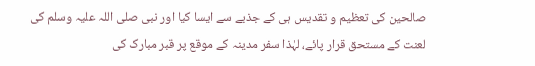صالحین کی تعظیم و تقدیس ہی کے جذبے سے ایسا کیا اور نبی صلی اللہ علیہ وسلم کی لعنت کے مستحق قرار پائے، لہٰذا سفر مدینہ کے موقع پر قبر مبارک کی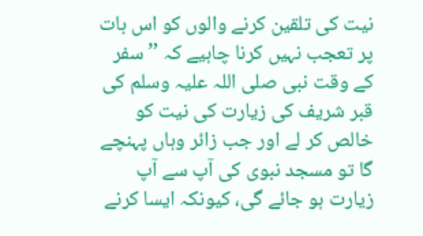نیت کی تلقین کرنے والوں کو اس بات پر تعجب نہیں کرنا چاہیے کہ ’’سفر کے وقت نبی صلی اللہ علیہ وسلم کی قبر شریف کی زیارت کی نیت کو خالص کر لے اور جب زائر وہاں پہنچے گا تو مسجد نبوی کی آپ سے آپ زیارت ہو جائے گی، کیونکہ ایسا کرنے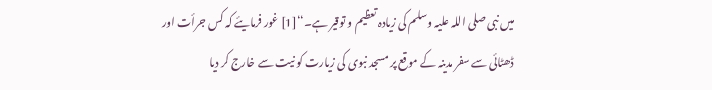میں نبی صلی اللہ علیہ وسلم کی زیادہ تعظیم و توقیر ہے۔‘‘[1] غور فرمایئے کہ کس جرأت اور ڈھٹائی سے سفر مدینہ کے موقع پر مسجد نبوی کی زیارت کو نیت سے خارج کر دیا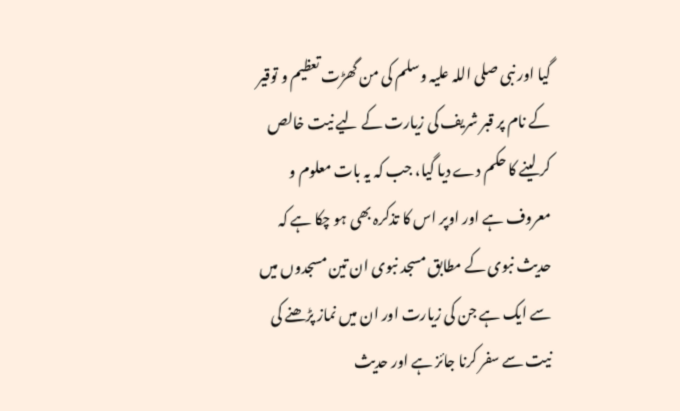گیا اور نبی صلی اللہ علیہ وسلم کی من گھڑت تعظیم و توقیر کے نام پر قبر شریف کی زیارت کے لیے نیت خالص کر لینے کا حکم دے دیا گیا، جب کہ یہ بات معلوم و معروف ہے اور اوپر اس کا تذکرہ بھی ہو چکا ہے کہ حدیث نبوی کے مطابق مسجد نبوی ان تین مسجدوں میں سے ایک ہے جن کی زیارت اور ان میں نماز پڑھنے کی نیت سے سفر کرنا جائز ہے اور حدیث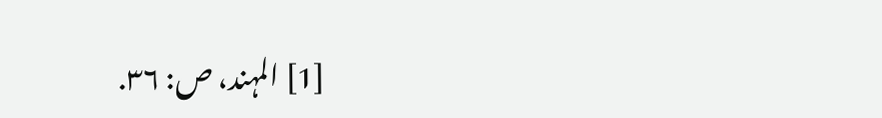[1] المہند، ص: ۳۶.